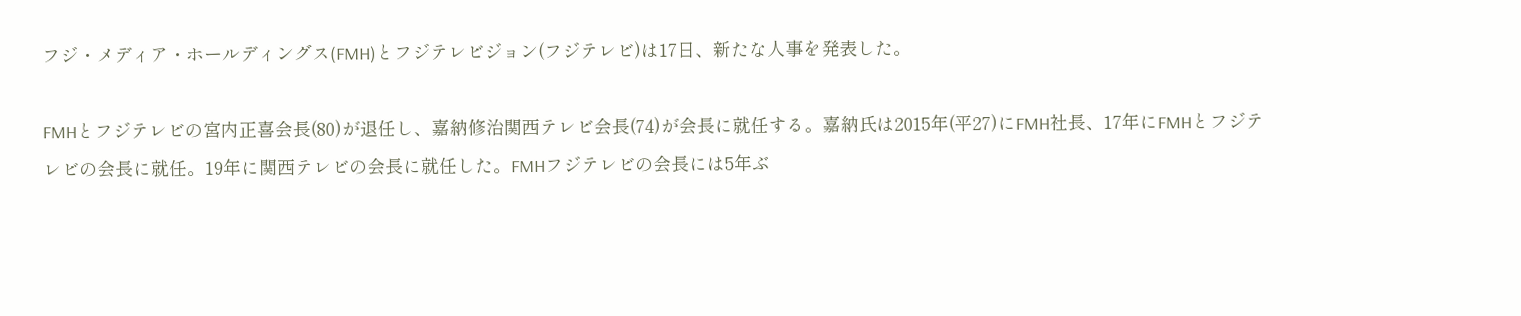フジ・メディア・ホールディングス(FMH)とフジテレビジョン(フジテレビ)は17日、新たな人事を発表した。

FMHとフジテレビの宮内正喜会長(80)が退任し、嘉納修治関西テレビ会長(74)が会長に就任する。嘉納氏は2015年(平27)にFMH社長、17年にFMHとフジテレビの会長に就任。19年に関西テレビの会長に就任した。FMHフジテレビの会長には5年ぶ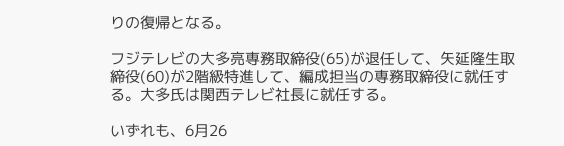りの復帰となる。

フジテレビの大多亮専務取締役(65)が退任して、矢延隆生取締役(60)が2階級特進して、編成担当の専務取締役に就任する。大多氏は関西テレビ社長に就任する。

いずれも、6月26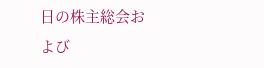日の株主総会および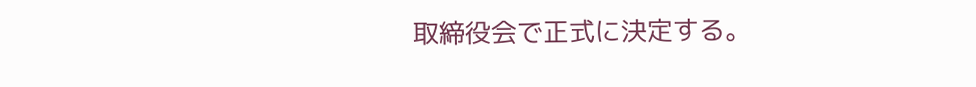取締役会で正式に決定する。